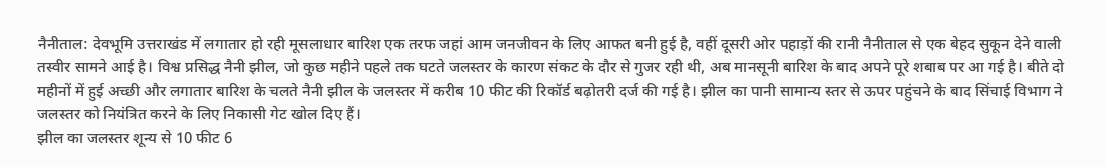नैनीताल: देवभूमि उत्तराखंड में लगातार हो रही मूसलाधार बारिश एक तरफ जहां आम जनजीवन के लिए आफत बनी हुई है, वहीं दूसरी ओर पहाड़ों की रानी नैनीताल से एक बेहद सुकून देने वाली तस्वीर सामने आई है। विश्व प्रसिद्ध नैनी झील, जो कुछ महीने पहले तक घटते जलस्तर के कारण संकट के दौर से गुजर रही थी, अब मानसूनी बारिश के बाद अपने पूरे शबाब पर आ गई है। बीते दो महीनों में हुई अच्छी और लगातार बारिश के चलते नैनी झील के जलस्तर में करीब 10 फीट की रिकॉर्ड बढ़ोतरी दर्ज की गई है। झील का पानी सामान्य स्तर से ऊपर पहुंचने के बाद सिंचाई विभाग ने जलस्तर को नियंत्रित करने के लिए निकासी गेट खोल दिए हैं।
झील का जलस्तर शून्य से 10 फीट 6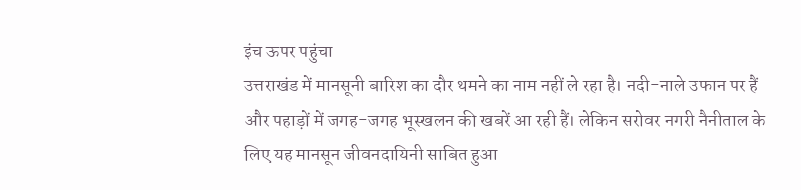इंच ऊपर पहुंचा
उत्तराखंड में मानसूनी बारिश का दौर थमने का नाम नहीं ले रहा है। नदी-नाले उफान पर हैं और पहाड़ों में जगह-जगह भूस्खलन की खबरें आ रही हैं। लेकिन सरोवर नगरी नैनीताल के लिए यह मानसून जीवनदायिनी साबित हुआ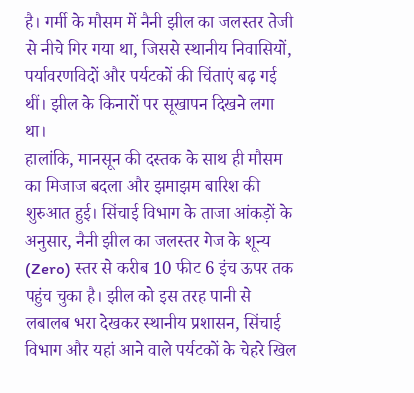है। गर्मी के मौसम में नैनी झील का जलस्तर तेजी से नीचे गिर गया था, जिससे स्थानीय निवासियों, पर्यावरणविदों और पर्यटकों की चिंताएं बढ़ गई थीं। झील के किनारों पर सूखापन दिखने लगा था।
हालांकि, मानसून की दस्तक के साथ ही मौसम का मिजाज बदला और झमाझम बारिश की शुरुआत हुई। सिंचाई विभाग के ताजा आंकड़ों के अनुसार, नैनी झील का जलस्तर गेज के शून्य (Zero) स्तर से करीब 10 फीट 6 इंच ऊपर तक पहुंच चुका है। झील को इस तरह पानी से लबालब भरा देखकर स्थानीय प्रशासन, सिंचाई विभाग और यहां आने वाले पर्यटकों के चेहरे खिल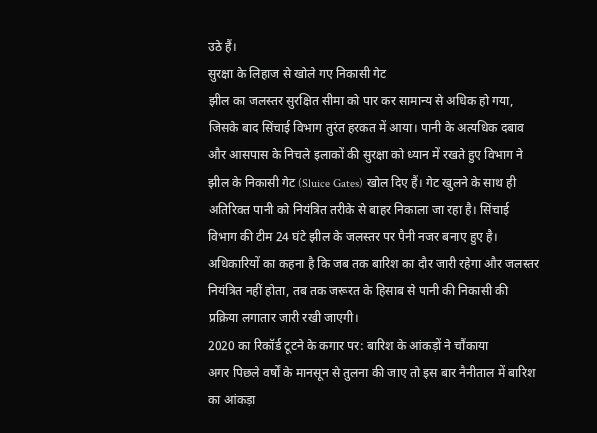उठे हैं।
सुरक्षा के लिहाज से खोले गए निकासी गेट
झील का जलस्तर सुरक्षित सीमा को पार कर सामान्य से अधिक हो गया, जिसके बाद सिंचाई विभाग तुरंत हरकत में आया। पानी के अत्यधिक दबाव और आसपास के निचले इलाकों की सुरक्षा को ध्यान में रखते हुए विभाग ने झील के निकासी गेट (Sluice Gates) खोल दिए हैं। गेट खुलने के साथ ही अतिरिक्त पानी को नियंत्रित तरीके से बाहर निकाला जा रहा है। सिंचाई विभाग की टीम 24 घंटे झील के जलस्तर पर पैनी नजर बनाए हुए है। अधिकारियों का कहना है कि जब तक बारिश का दौर जारी रहेगा और जलस्तर नियंत्रित नहीं होता, तब तक जरूरत के हिसाब से पानी की निकासी की प्रक्रिया लगातार जारी रखी जाएगी।
2020 का रिकॉर्ड टूटने के कगार पर: बारिश के आंकड़ों ने चौंकाया
अगर पिछले वर्षों के मानसून से तुलना की जाए तो इस बार नैनीताल में बारिश का आंकड़ा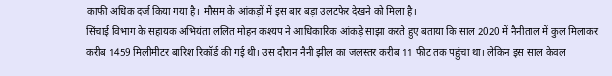काफी अधिक दर्ज किया गया है। मौसम के आंकड़ों में इस बार बड़ा उलटफेर देखने को मिला है।
सिंचाई विभाग के सहायक अभियंता ललित मोहन कश्यप ने आधिकारिक आंकड़े साझा करते हुए बताया कि साल 2020 में नैनीताल में कुल मिलाकर करीब 1459 मिलीमीटर बारिश रिकॉर्ड की गई थी। उस दौरान नैनी झील का जलस्तर करीब 11 फीट तक पहुंचा था। लेकिन इस साल केवल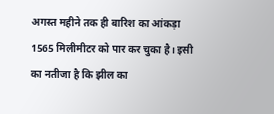अगस्त महीने तक ही बारिश का आंकड़ा 1565 मिलीमीटर को पार कर चुका है। इसी का नतीजा है कि झील का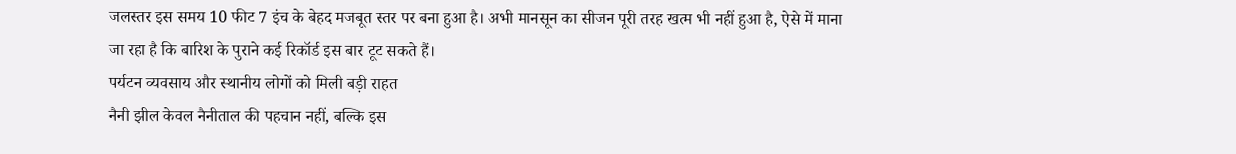जलस्तर इस समय 10 फीट 7 इंच के बेहद मजबूत स्तर पर बना हुआ है। अभी मानसून का सीजन पूरी तरह खत्म भी नहीं हुआ है, ऐसे में माना जा रहा है कि बारिश के पुराने कई रिकॉर्ड इस बार टूट सकते हैं।
पर्यटन व्यवसाय और स्थानीय लोगों को मिली बड़ी राहत
नैनी झील केवल नैनीताल की पहचान नहीं, बल्कि इस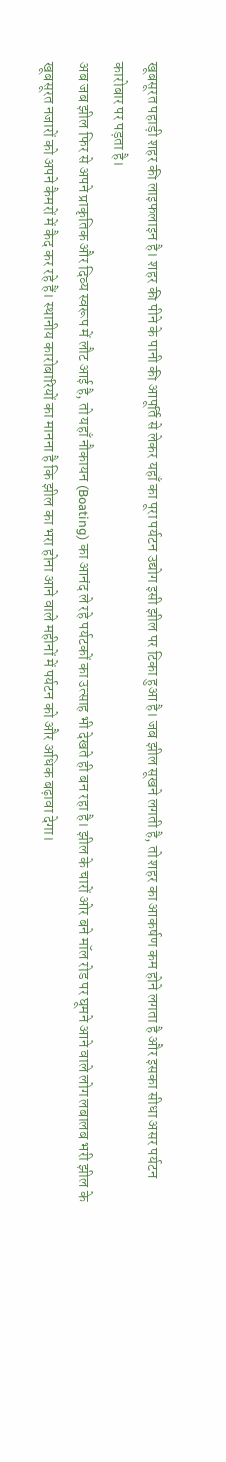खूबसूरत पहाड़ी शहर की लाइफलाइन है। शहर की पीने के पानी की आपूर्ति से लेकर यहाँ का पूरा पर्यटन उद्योग इसी झील पर टिका हुआ है। जब झील सूखने लगती है, तो शहर का आकर्षण कम होने लगता है और इसका सीधा असर पर्यटन कारोबार पर पड़ता है।
अब जब झील फिर से अपने प्राकृतिक और दिव्य स्वरूप में लौट आई है, तो यहाँ नौकायन (Boating) का आनंद ले रहे पर्यटकों का उत्साह भी देखते ही बन रहा है। झील के चारों ओर बने मॉल रोड पर घूमने आने वाले लोग लबालब भरी झील के खूबसूरत नजारों को अपने कैमरों में कैद कर रहे हैं। स्थानीय कारोबारियों का मानना है कि झील का भरा होना आने वाले महीनों में पर्यटन को और अधिक बढ़ावा देगा।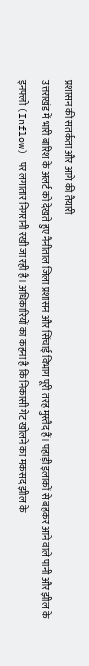प्रशासन की सतर्कता और आगे की तैयारी
उत्तराखंड में भारी बारिश के अलर्ट को देखते हुए नैनीताल जिला प्रशासन और सिंचाई विभाग पूरी तरह मुस्तैद हैं। पहाड़ी इलाकों से बहकर आने वाले पानी और झील के इनफ्लो (Inflow) पर लगातार निगरानी रखी जा रही है। अधिकारियों का कहना है कि निकासी गेट खोलने का मकसद झील के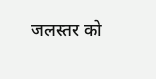जलस्तर को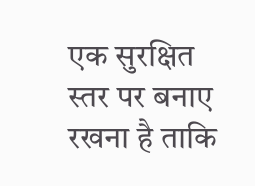एक सुरक्षित स्तर पर बनाए रखना है ताकि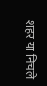शहर या निचले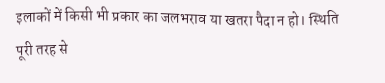इलाकों में किसी भी प्रकार का जलभराव या खतरा पैदा न हो। स्थिति पूरी तरह से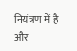नियंत्रण में है और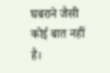घबराने जैसी कोई बात नहीं है।